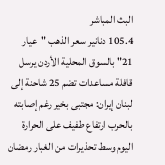البث المباشر
105.4 دنانير سعر الذهب "عيار 21" بالسوق المحلية الأردن يرسل قافلة مساعدات تضم 25 شاحنة إلى لبنان إيران: مجتبى بخير رغم إصابته بالحرب ارتفاع طفيف على الحرارة اليوم وسط تحذيرات من الغبار رمضان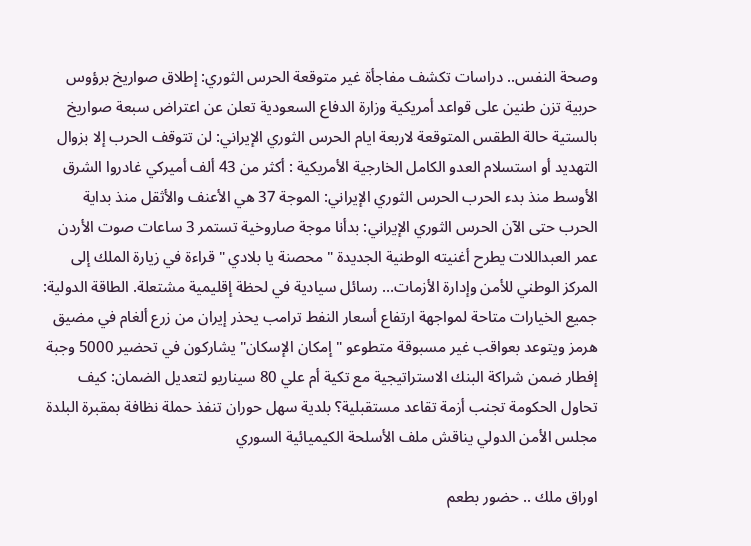وصحة النفس.. دراسات تكشف مفاجأة غير متوقعة الحرس الثوري: إطلاق صواريخ برؤوس حربية تزن طنين على قواعد أمريكية وزارة الدفاع السعودية تعلن عن اعتراض سبعة صواريخ بالستية حالة الطقس المتوقعة لاربعة ايام الحرس الثوري الإيراني: لن تتوقف الحرب إلا بزوال التهديد أو استسلام العدو الكامل الخارجية الأمريكية : أكثر من 43 ألف أميركي غادروا الشرق الأوسط منذ بدء الحرب الحرس الثوري الإيراني: الموجة 37 هي الأعنف والأثقل منذ بداية الحرب حتى الآن الحرس الثوري الإيراني: بدأنا موجة صاروخية تستمر 3 ساعات صوت الأردن عمر العبداللات يطرح أغنيته الوطنية الجديدة " محصنة يا بلادي " قراءة في زيارة الملك إلى المركز الوطني للأمن وإدارة الأزمات… رسائل سيادية في لحظة إقليمية مشتعلة. الطاقة الدولية: جميع الخيارات متاحة لمواجهة ارتفاع أسعار النفط ترامب يحذر إيران من زرع ألغام في مضيق هرمز ويتوعد بعواقب غير مسبوقة متطوعو "إمكان الإسكان" يشاركون في تحضير 5000 وجبة إفطار ضمن شراكة البنك الاستراتيجية مع تكية أم علي 80 سيناريو لتعديل الضمان: كيف تحاول الحكومة تجنب أزمة تقاعد مستقبلية؟ بلدية سهل حوران تنفذ حملة نظافة بمقبرة البلدة مجلس الأمن الدولي يناقش ملف الأسلحة الكيميائية السوري

اوراق ملك .. حضور بطعم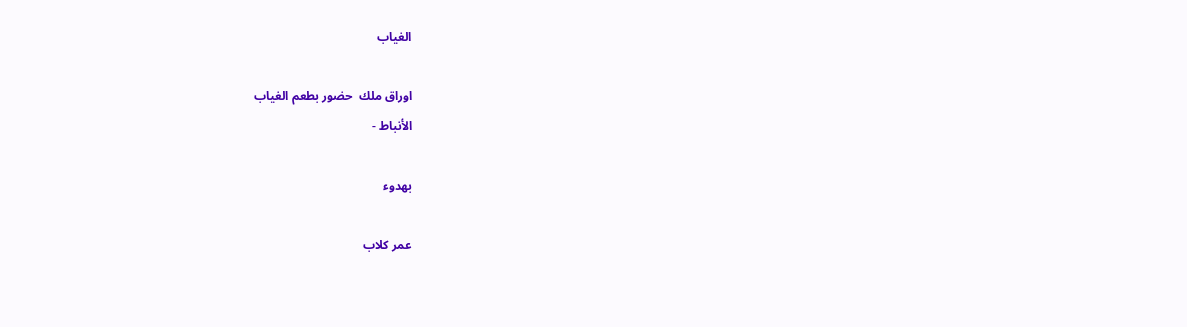الغياب

اوراق ملك  حضور بطعم الغياب
الأنباط -

بهدوء

عمر كلاب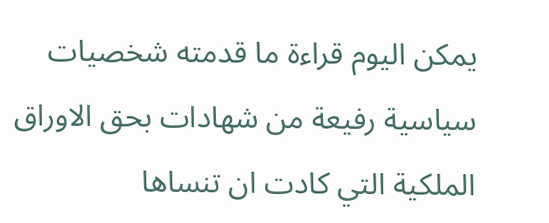يمكن اليوم قراءة ما قدمته شخصيات سياسية رفيعة من شهادات بحق الاوراق الملكية التي كادت ان تنساها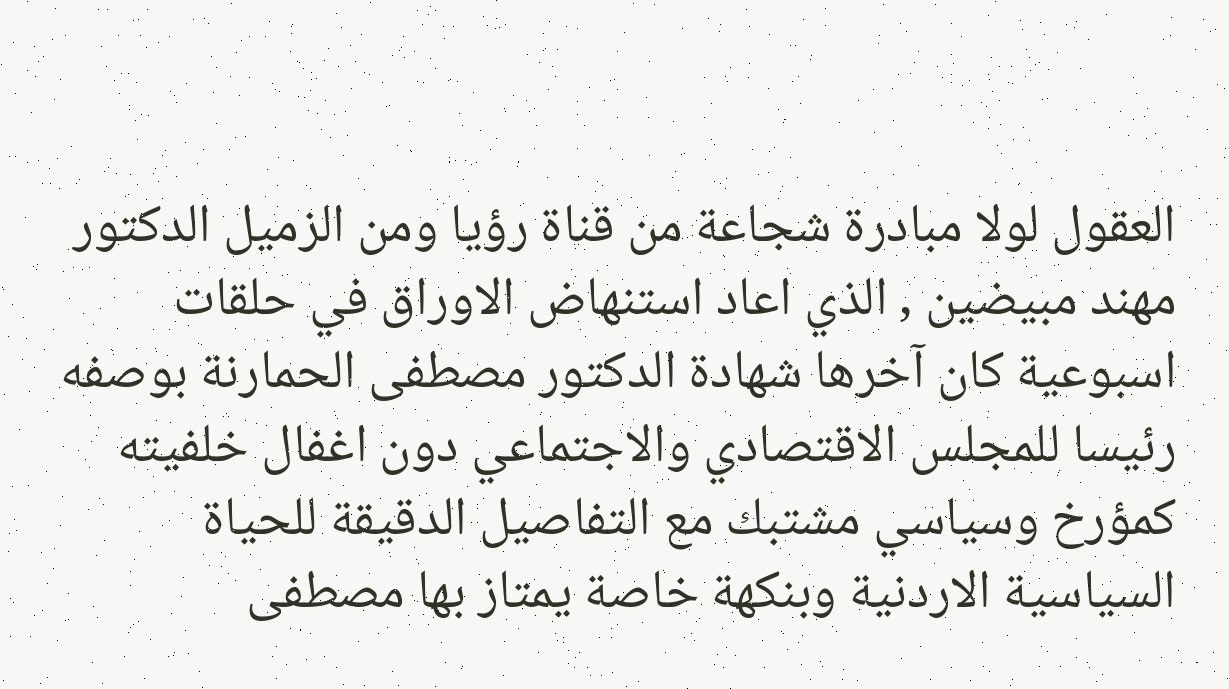العقول لولا مبادرة شجاعة من قناة رؤيا ومن الزميل الدكتور مهند مبيضين , الذي اعاد استنهاض الاوراق في حلقات اسبوعية كان آخرها شهادة الدكتور مصطفى الحمارنة بوصفه رئيسا للمجلس الاقتصادي والاجتماعي دون اغفال خلفيته كمؤرخ وسياسي مشتبك مع التفاصيل الدقيقة للحياة السياسية الاردنية وبنكهة خاصة يمتاز بها مصطفى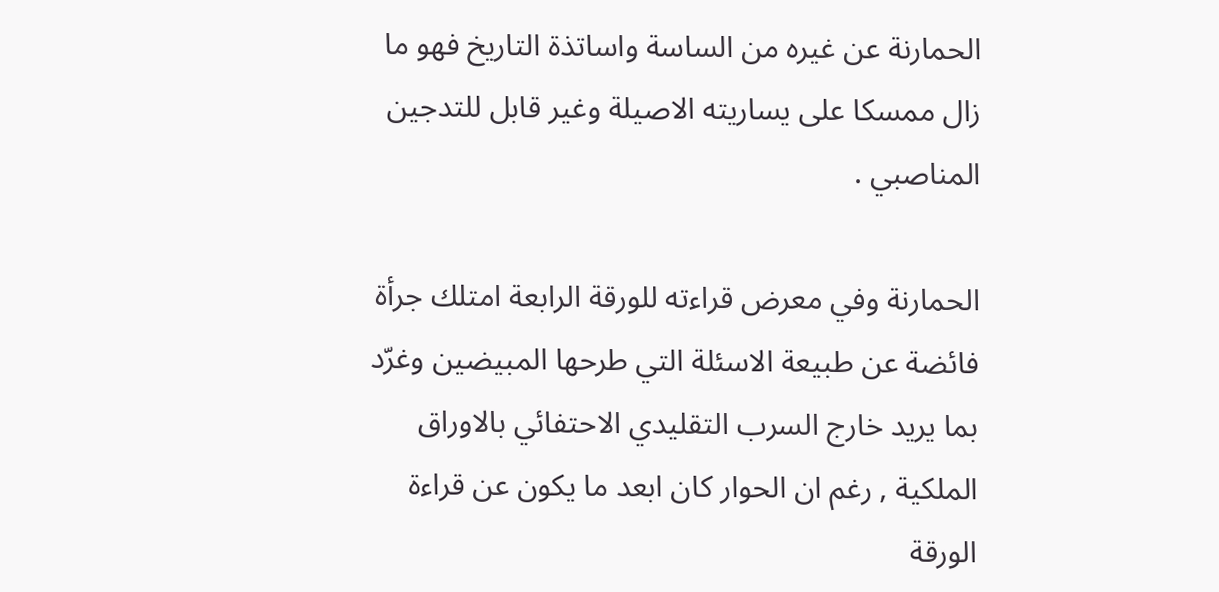الحمارنة عن غيره من الساسة واساتذة التاريخ فهو ما زال ممسكا على يساريته الاصيلة وغير قابل للتدجين المناصبي .

الحمارنة وفي معرض قراءته للورقة الرابعة امتلك جرأة فائضة عن طبيعة الاسئلة التي طرحها المبيضين وغرّد بما يريد خارج السرب التقليدي الاحتفائي بالاوراق الملكية , رغم ان الحوار كان ابعد ما يكون عن قراءة الورقة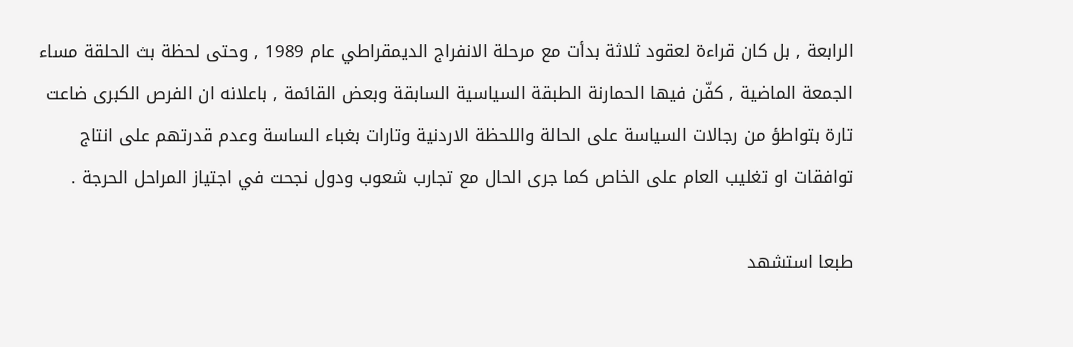الرابعة , بل كان قراءة لعقود ثلاثة بدأت مع مرحلة الانفراج الديمقراطي عام 1989 , وحتى لحظة بث الحلقة مساء الجمعة الماضية , كفّن فيها الحمارنة الطبقة السياسية السابقة وبعض القائمة , باعلانه ان الفرص الكبرى ضاعت تارة بتواطؤ من رجالات السياسة على الحالة واللحظة الاردنية وتارات بغباء الساسة وعدم قدرتهم على انتاج توافقات او تغليب العام على الخاص كما جرى الحال مع تجارب شعوب ودول نجحت في اجتياز المراحل الحرجة .

طبعا استشهد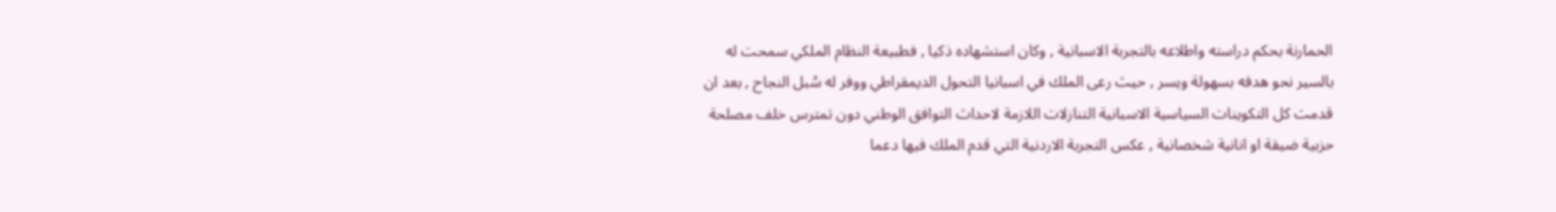الحمارنة بحكم دراسته واطلاعه بالتجربة الاسبانية , وكان استشهاده ذكيا , فطبيعة النظام الملكي سمحت له بالسير نحو هدفه بسهولة ويسر , حيث رعى الملك في اسبانيا التحول الديمقراطي ووفر له سُبل النجاح , بعد ان قدمت كل التكوينات السياسية الاسبانية التنازلات اللازمة لاحداث التوافق الوطني دون تمترس خلف مصلحة حزبية ضيقة او انانية شخصانية , عكس التجربة الاردنية التي قدم الملك فيها دعما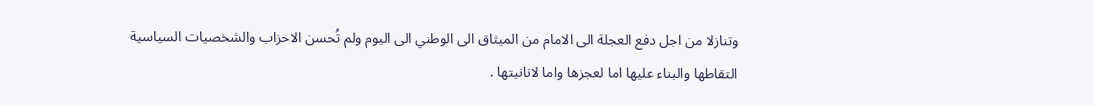وتنازلا من اجل دفع العجلة الى الامام من الميثاق الى الوطني الى اليوم ولم تُحسن الاحزاب والشخصيات السياسية التقاطها والبناء عليها اما لعجزها واما لانانيتها .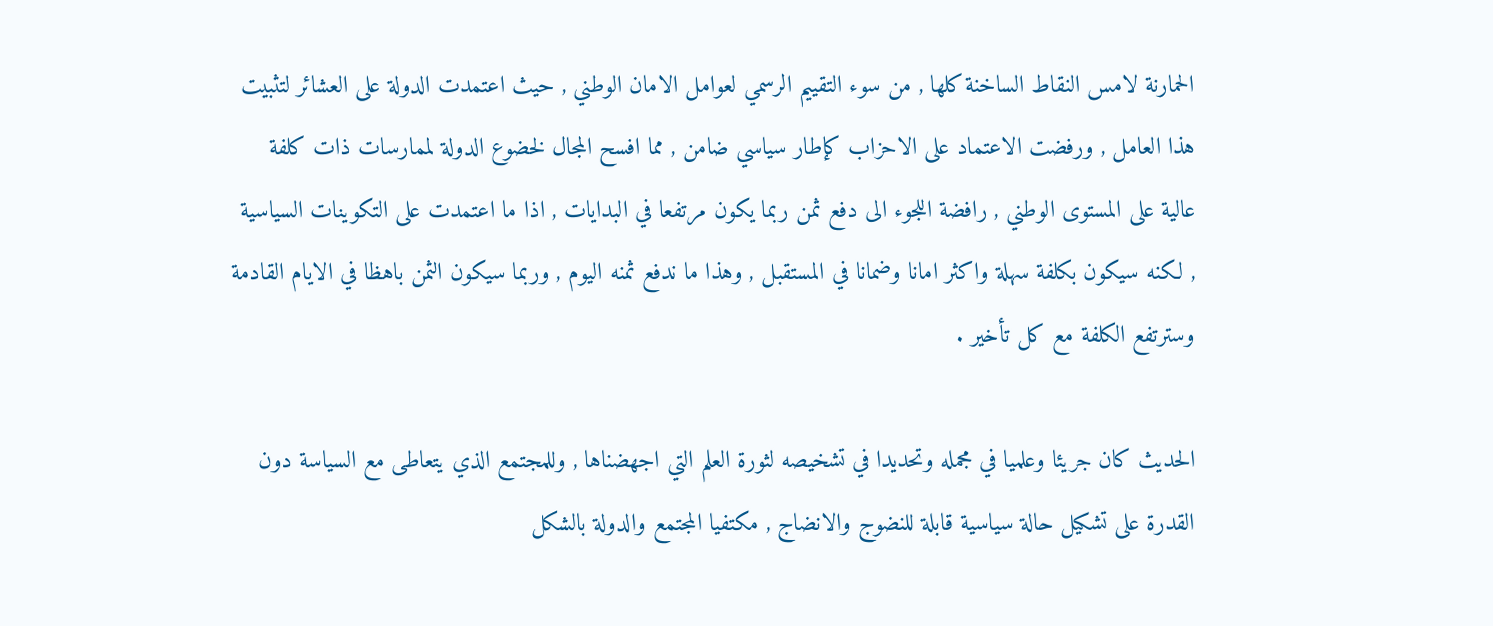الحمارنة لامس النقاط الساخنة كلها , من سوء التقييم الرسمي لعوامل الامان الوطني , حيث اعتمدت الدولة على العشائر لتثبيت هذا العامل , ورفضت الاعتماد على الاحزاب كإطار سياسي ضامن , مما افسح المجال لخضوع الدولة لممارسات ذات كلفة عالية على المستوى الوطني , رافضة اللجوء الى دفع ثمن ربما يكون مرتفعا في البدايات , اذا ما اعتمدت على التكوينات السياسية , لكنه سيكون بكلفة سهلة واكثر امانا وضمانا في المستقبل , وهذا ما ندفع ثمنه اليوم , وربما سيكون الثمن باهظا في الايام القادمة وسترتفع الكلفة مع كل تأخير .

الحديث كان جريئا وعلميا في مجمله وتحديدا في تشخيصه لثورة العلم التي اجهضناها , وللمجتمع الذي يتعاطى مع السياسة دون القدرة على تشكيل حالة سياسية قابلة للنضوج والانضاج , مكتفيا المجتمع والدولة بالشكل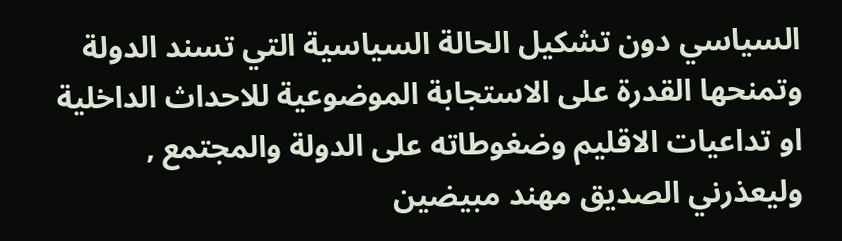السياسي دون تشكيل الحالة السياسية التي تسند الدولة وتمنحها القدرة على الاستجابة الموضوعية للاحداث الداخلية او تداعيات الاقليم وضغوطاته على الدولة والمجتمع , وليعذرني الصديق مهند مبيضين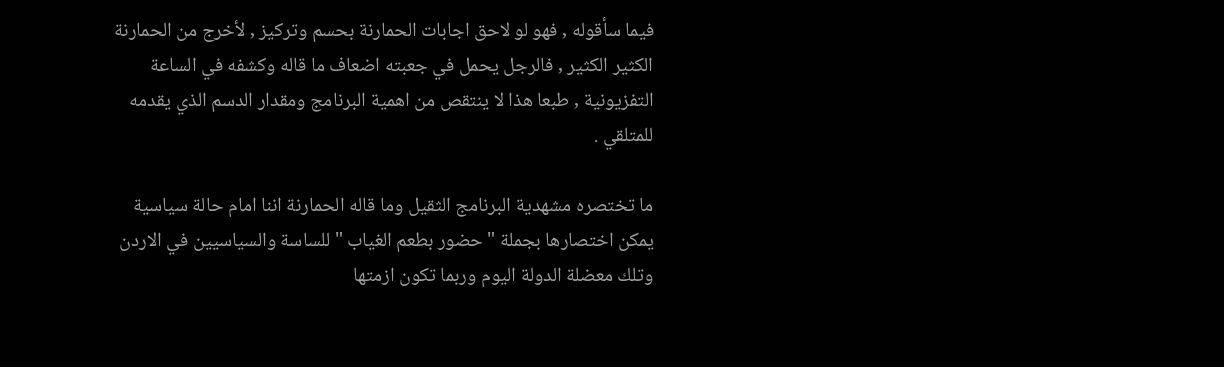فيما سأقوله , فهو لو لاحق اجابات الحمارنة بحسم وتركيز , لأخرج من الحمارنة الكثير الكثير , فالرجل يحمل في جعبته اضعاف ما قاله وكشفه في الساعة التفزيونية , طبعا هذا لا ينتقص من اهمية البرنامج ومقدار الدسم الذي يقدمه للمتلقي .

ما تختصره مشهدية البرنامج الثقيل وما قاله الحمارنة اننا امام حالة سياسية يمكن اختصارها بجملة " حضور بطعم الغياب " للساسة والسياسيين في الاردن وتلك معضلة الدولة اليوم وربما تكون ازمتها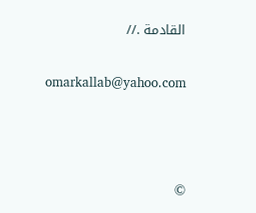القادمة .//

omarkallab@yahoo.com



©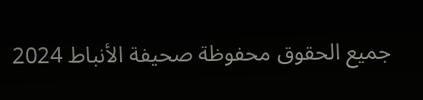جميع الحقوق محفوظة صحيفة الأنباط 2024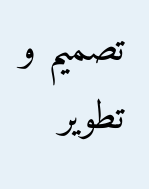تصميم و تطوير